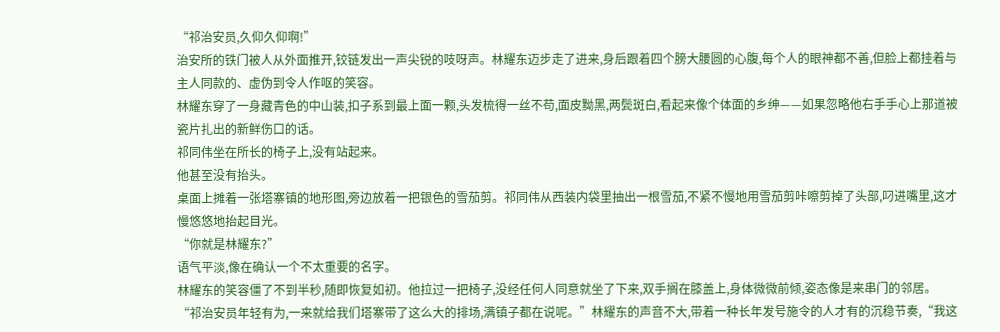“祁治安员,久仰久仰啊!”
治安所的铁门被人从外面推开,铰链发出一声尖锐的吱呀声。林耀东迈步走了进来,身后跟着四个膀大腰圆的心腹,每个人的眼神都不善,但脸上都挂着与主人同款的、虚伪到令人作呕的笑容。
林耀东穿了一身藏青色的中山装,扣子系到最上面一颗,头发梳得一丝不苟,面皮黝黑,两鬓斑白,看起来像个体面的乡绅——如果忽略他右手手心上那道被瓷片扎出的新鲜伤口的话。
祁同伟坐在所长的椅子上,没有站起来。
他甚至没有抬头。
桌面上摊着一张塔寨镇的地形图,旁边放着一把银色的雪茄剪。祁同伟从西装内袋里抽出一根雪茄,不紧不慢地用雪茄剪咔嚓剪掉了头部,叼进嘴里,这才慢悠悠地抬起目光。
“你就是林耀东?”
语气平淡,像在确认一个不太重要的名字。
林耀东的笑容僵了不到半秒,随即恢复如初。他拉过一把椅子,没经任何人同意就坐了下来,双手搁在膝盖上,身体微微前倾,姿态像是来串门的邻居。
“祁治安员年轻有为,一来就给我们塔寨带了这么大的排场,满镇子都在说呢。”林耀东的声音不大,带着一种长年发号施令的人才有的沉稳节奏,“我这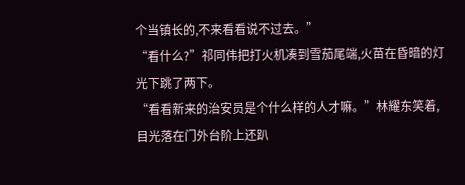个当镇长的,不来看看说不过去。”
“看什么?”祁同伟把打火机凑到雪茄尾端,火苗在昏暗的灯光下跳了两下。
“看看新来的治安员是个什么样的人才嘛。”林耀东笑着,目光落在门外台阶上还趴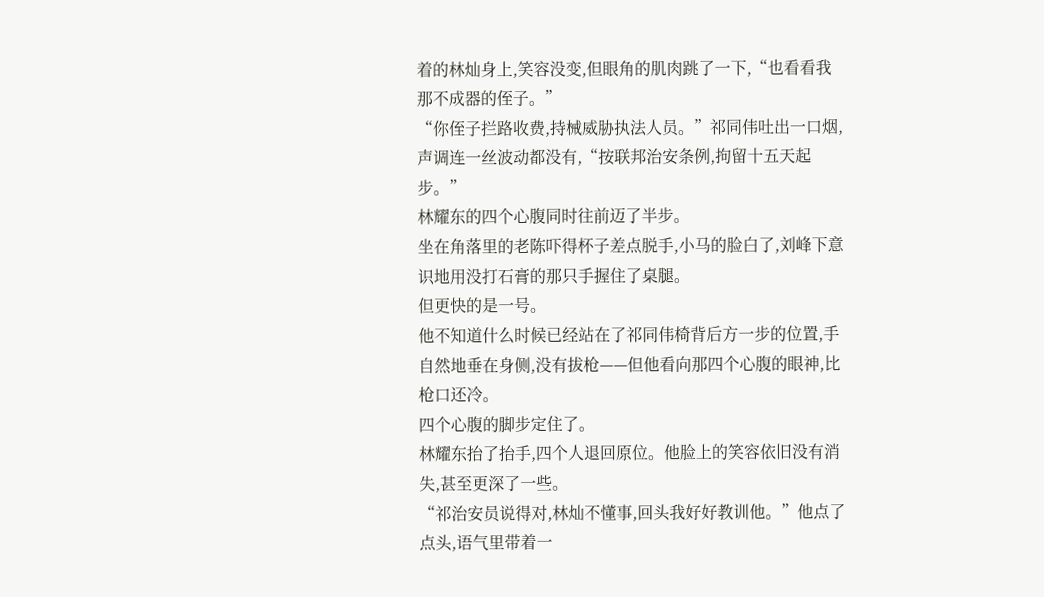着的林灿身上,笑容没变,但眼角的肌肉跳了一下,“也看看我那不成器的侄子。”
“你侄子拦路收费,持械威胁执法人员。”祁同伟吐出一口烟,声调连一丝波动都没有,“按联邦治安条例,拘留十五天起步。”
林耀东的四个心腹同时往前迈了半步。
坐在角落里的老陈吓得杯子差点脱手,小马的脸白了,刘峰下意识地用没打石膏的那只手握住了桌腿。
但更快的是一号。
他不知道什么时候已经站在了祁同伟椅背后方一步的位置,手自然地垂在身侧,没有拔枪——但他看向那四个心腹的眼神,比枪口还冷。
四个心腹的脚步定住了。
林耀东抬了抬手,四个人退回原位。他脸上的笑容依旧没有消失,甚至更深了一些。
“祁治安员说得对,林灿不懂事,回头我好好教训他。”他点了点头,语气里带着一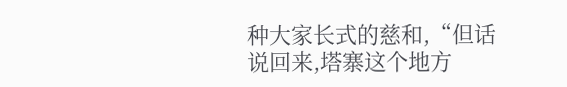种大家长式的慈和,“但话说回来,塔寨这个地方